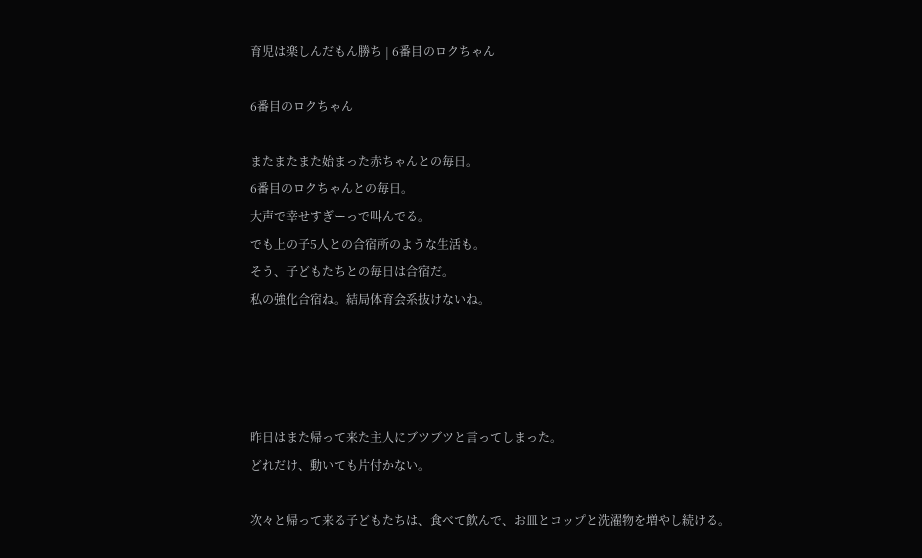育児は楽しんだもん勝ち | 6番目のロクちゃん

6番目のロクちゃん

またまたまた始まった赤ちゃんとの毎日。
6番目のロクちゃんとの毎日。
大声で幸せすぎーっで叫んでる。
でも上の子5人との合宿所のような生活も。
そう、子どもたちとの毎日は合宿だ。
私の強化合宿ね。結局体育会系抜けないね。




昨日はまた帰って来た主人にブツブツと言ってしまった。
どれだけ、動いても片付かない。

次々と帰って来る子どもたちは、食べて飲んで、お皿とコップと洗濯物を増やし続ける。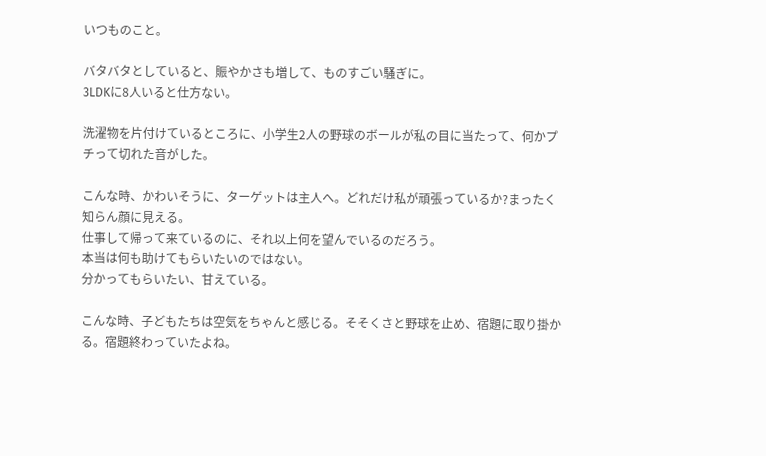いつものこと。

バタバタとしていると、賑やかさも増して、ものすごい騒ぎに。
3LDKに8人いると仕方ない。

洗濯物を片付けているところに、小学生2人の野球のボールが私の目に当たって、何かプチって切れた音がした。

こんな時、かわいそうに、ターゲットは主人へ。どれだけ私が頑張っているか?まったく知らん顔に見える。
仕事して帰って来ているのに、それ以上何を望んでいるのだろう。
本当は何も助けてもらいたいのではない。
分かってもらいたい、甘えている。

こんな時、子どもたちは空気をちゃんと感じる。そそくさと野球を止め、宿題に取り掛かる。宿題終わっていたよね。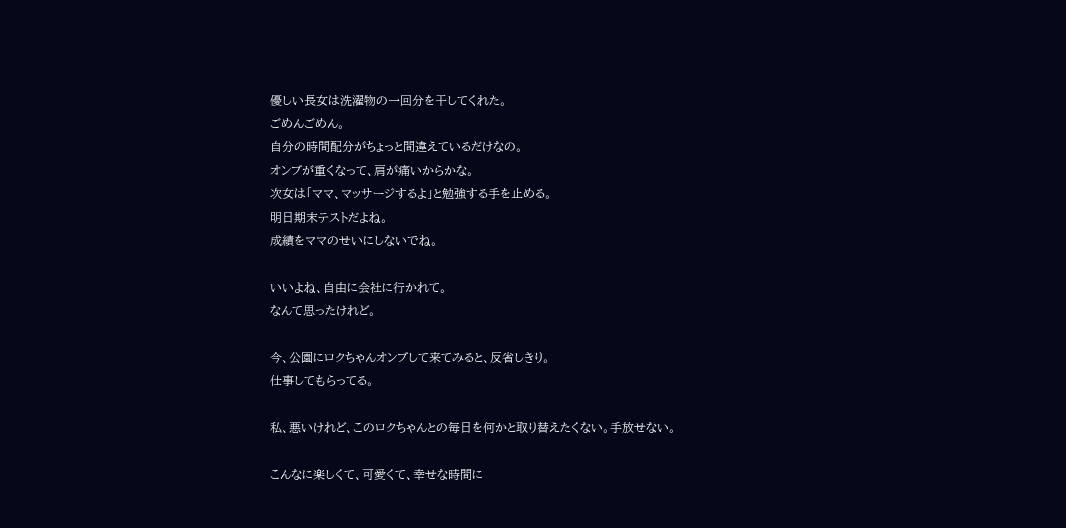優しい長女は洗濯物の一回分を干してくれた。
ごめんごめん。
自分の時間配分がちょっと間違えているだけなの。
オンブが重くなって、肩が痛いからかな。
次女は「ママ、マッサージするよ」と勉強する手を止める。
明日期末テストだよね。
成績をママのせいにしないでね。

いいよね、自由に会社に行かれて。
なんて思ったけれど。

今、公園にロクちゃんオンブして来てみると、反省しきり。
仕事してもらってる。

私、悪いけれど、このロクちゃんとの毎日を何かと取り替えたくない。手放せない。

こんなに楽しくて、可愛くて、幸せな時間に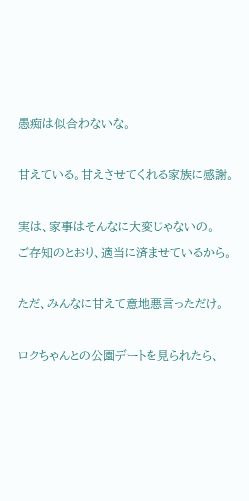愚痴は似合わないな。

甘えている。甘えさせてくれる家族に感謝。

実は、家事はそんなに大変じゃないの。
ご存知のとおり、適当に済ませているから。

ただ、みんなに甘えて意地悪言っただけ。

ロクちゃんとの公園デートを見られたら、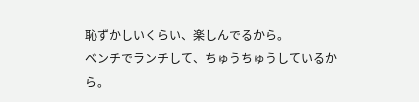恥ずかしいくらい、楽しんでるから。
ベンチでランチして、ちゅうちゅうしているから。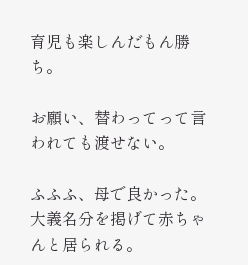育児も楽しんだもん勝ち。

お願い、替わってって言われても渡せない。

ふふふ、母で良かった。
大義名分を掲げて赤ちゃんと居られる。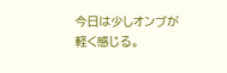今日は少しオンブが軽く感じる。